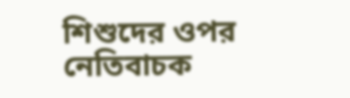শিশুদের ওপর নেতিবাচক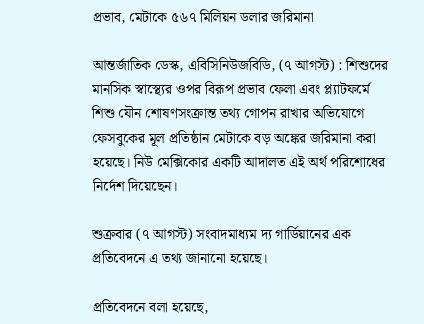প্রভাব, মেটাকে ৫৬৭ মিলিয়ন ডলার জরিমানা

আন্তর্জাতিক ডেস্ক, এবিসিনিউজবিডি, (৭ আগস্ট) : শিশুদের মানসিক স্বাস্থ্যের ওপর বিরূপ প্রভাব ফেলা এবং প্ল্যাটফর্মে শিশু যৌন শোষণসংক্রান্ত তথ্য গোপন রাখার অভিযোগে ফেসবুকের মূল প্রতিষ্ঠান মেটাকে বড় অঙ্কের জরিমানা করা হয়েছে। নিউ মেক্সিকোর একটি আদালত এই অর্থ পরিশোধের নির্দেশ দিয়েছেন।

শুক্রবার (৭ আগস্ট) সংবাদমাধ্যম দ্য গার্ডিয়ানের এক প্রতিবেদনে এ তথ্য জানানো হয়েছে।

প্রতিবেদনে বলা হয়েছে,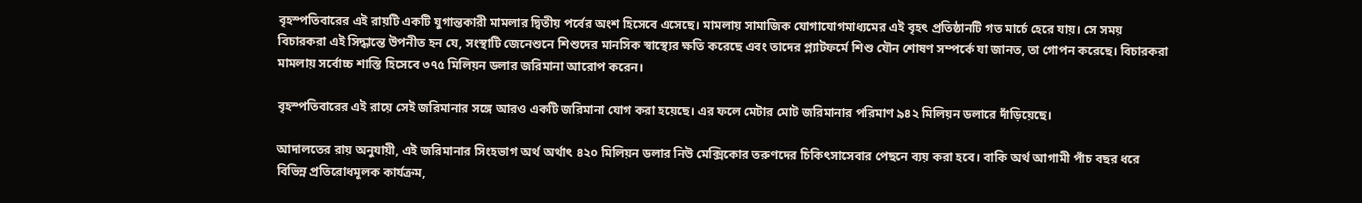বৃহস্পতিবারের এই রায়টি একটি যুগান্তকারী মামলার দ্বিতীয় পর্বের অংশ হিসেবে এসেছে। মামলায় সামাজিক যোগাযোগমাধ্যমের এই বৃহৎ প্রতিষ্ঠানটি গত মার্চে হেরে যায়। সে সময় বিচারকরা এই সিদ্ধান্তে উপনীত হন যে, সংস্থাটি জেনেশুনে শিশুদের মানসিক স্বাস্থ্যের ক্ষতি করেছে এবং তাদের প্ল্যাটফর্মে শিশু যৌন শোষণ সম্পর্কে যা জানত, তা গোপন করেছে। বিচারকরা মামলায় সর্বোচ্চ শাস্তি হিসেবে ৩৭৫ মিলিয়ন ডলার জরিমানা আরোপ করেন।

বৃহস্পতিবারের এই রায়ে সেই জরিমানার সঙ্গে আরও একটি জরিমানা যোগ করা হয়েছে। এর ফলে মেটার মোট জরিমানার পরিমাণ ৯৪২ মিলিয়ন ডলারে দাঁড়িয়েছে।

আদালতের রায় অনুযায়ী, এই জরিমানার সিংহভাগ অর্থ অর্থাৎ ৪২০ মিলিয়ন ডলার নিউ মেক্সিকোর তরুণদের চিকিৎসাসেবার পেছনে ব্যয় করা হবে। বাকি অর্থ আগামী পাঁচ বছর ধরে বিভিন্ন প্রতিরোধমূলক কার্যক্রম,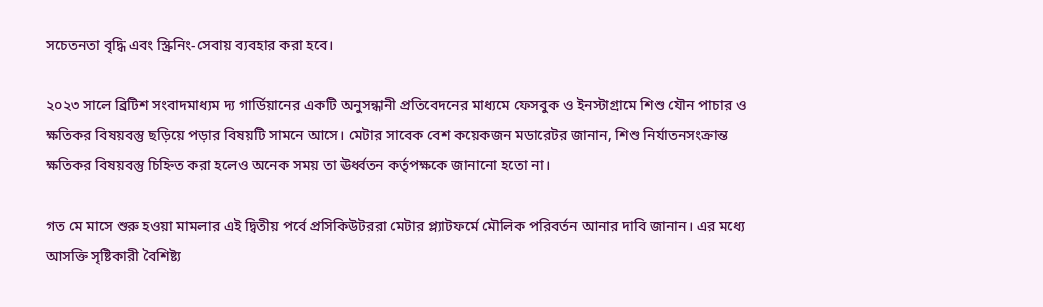সচেতনতা বৃদ্ধি এবং স্ক্রিনিং-সেবায় ব্যবহার করা হবে।

২০২৩ সালে ব্রিটিশ সংবাদমাধ্যম দ্য গার্ডিয়ানের একটি অনুসন্ধানী প্রতিবেদনের মাধ্যমে ফেসবুক ও ইনস্টাগ্রামে শিশু যৌন পাচার ও ক্ষতিকর বিষয়বস্তু ছড়িয়ে পড়ার বিষয়টি সামনে আসে। মেটার সাবেক বেশ কয়েকজন মডারেটর জানান, শিশু নির্যাতনসংক্রান্ত ক্ষতিকর বিষয়বস্তু চিহ্নিত করা হলেও অনেক সময় তা ঊর্ধ্বতন কর্তৃপক্ষকে জানানো হতো না।

গত মে মাসে শুরু হওয়া মামলার এই দ্বিতীয় পর্বে প্রসিকিউটররা মেটার প্ল্যাটফর্মে মৌলিক পরিবর্তন আনার দাবি জানান। এর মধ্যে আসক্তি সৃষ্টিকারী বৈশিষ্ট্য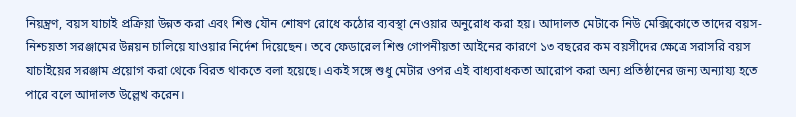নিয়ন্ত্রণ, বয়স যাচাই প্রক্রিয়া উন্নত করা এবং শিশু যৌন শোষণ রোধে কঠোর ব্যবস্থা নেওয়ার অনুরোধ করা হয়। আদালত মেটাকে নিউ মেক্সিকোতে তাদের বয়স-নিশ্চয়তা সরঞ্জামের উন্নয়ন চালিয়ে যাওয়ার নির্দেশ দিয়েছেন। তবে ফেডারেল শিশু গোপনীয়তা আইনের কারণে ১৩ বছরের কম বয়সীদের ক্ষেত্রে সরাসরি বয়স যাচাইয়ের সরঞ্জাম প্রয়োগ করা থেকে বিরত থাকতে বলা হয়েছে। একই সঙ্গে শুধু মেটার ওপর এই বাধ্যবাধকতা আরোপ করা অন্য প্রতিষ্ঠানের জন্য অন্যায্য হতে পারে বলে আদালত উল্লেখ করেন।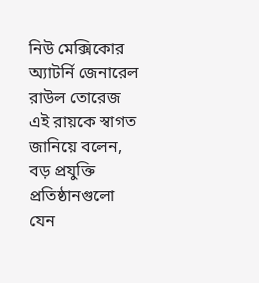নিউ মেক্সিকোর অ্যাটর্নি জেনারেল রাউল তোরেজ এই রায়কে স্বাগত জানিয়ে বলেন, বড় প্রযুক্তি প্রতিষ্ঠানগুলো যেন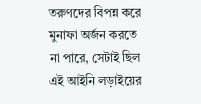তরুণদের বিপন্ন করে মুনাফা অর্জন করতে না পারে, সেটাই ছিল এই আইনি লড়াইয়ের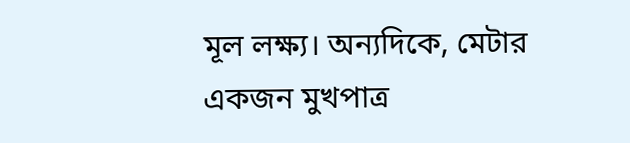মূল লক্ষ্য। অন্যদিকে, মেটার একজন মুখপাত্র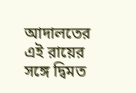আদালতের এই রায়ের সঙ্গে দ্বিমত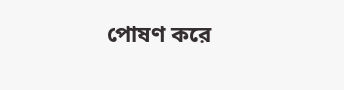পোষণ করে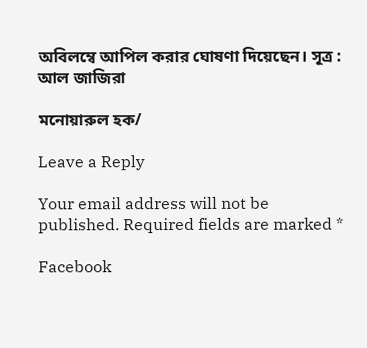অবিলম্বে আপিল করার ঘোষণা দিয়েছেন। সূত্র : আল জাজিরা

মনোয়ারুল হক/

Leave a Reply

Your email address will not be published. Required fields are marked *

Facebook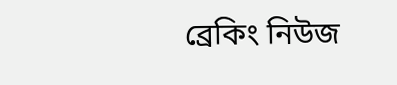ব্রেকিং নিউজ